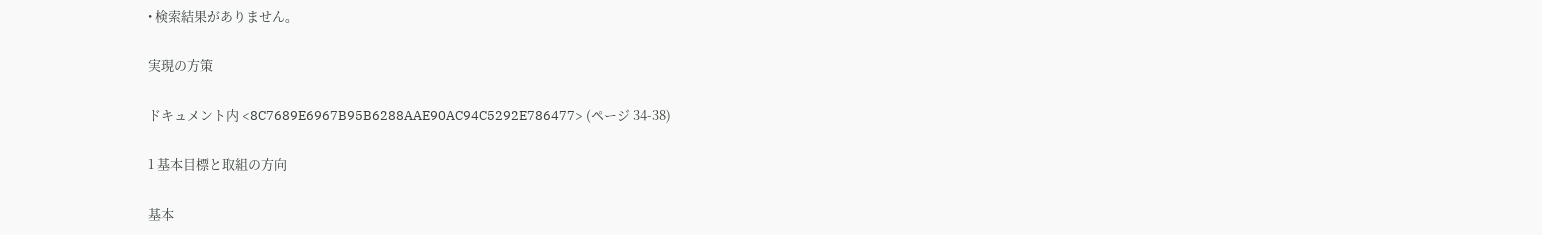• 検索結果がありません。

実現の方策

ドキュメント内 <8C7689E6967B95B6288AAE90AC94C5292E786477> (ページ 34-38)

1 基本目標と取組の方向

基本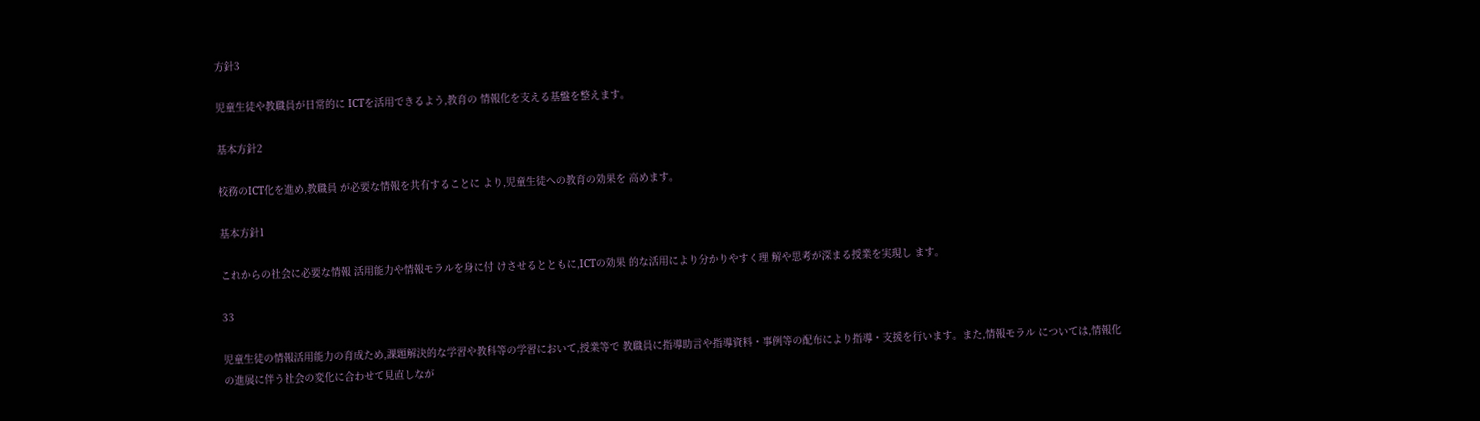方針3

児童生徒や教職員が日常的に ICTを活用できるよう,教育の 情報化を支える基盤を整えます。

基本方針2

校務のICT化を進め,教職員 が必要な情報を共有することに より,児童生徒への教育の効果を 高めます。

基本方針1

これからの社会に必要な情報 活用能力や情報モラルを身に付 けさせるとともに,ICTの効果 的な活用により分かりやすく理 解や思考が深まる授業を実現し ます。

33

児童生徒の情報活用能力の育成ため,課題解決的な学習や教科等の学習において,授業等で 教職員に指導助言や指導資料・事例等の配布により指導・支援を行います。また,情報モラル については,情報化の進展に伴う社会の変化に合わせて見直しなが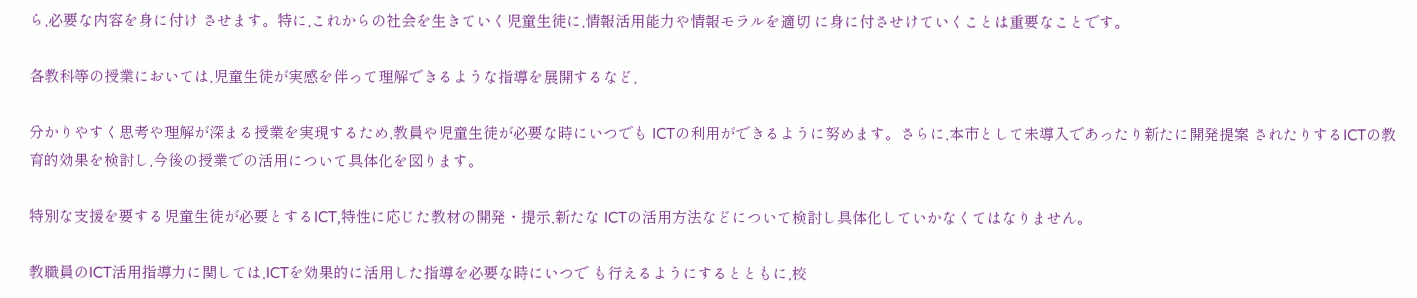ら,必要な内容を身に付け させます。特に,これからの社会を生きていく児童生徒に,情報活用能力や情報モラルを適切 に身に付させけていくことは重要なことです。

各教科等の授業においては,児童生徒が実感を伴って理解できるような指導を展開するなど,

分かりやすく思考や理解が深まる授業を実現するため,教員や児童生徒が必要な時にいつでも ICTの利用ができるように努めます。さらに,本市として未導入であったり新たに開発提案 されたりするICTの教育的効果を検討し,今後の授業での活用について具体化を図ります。

特別な支援を要する児童生徒が必要とするICT,特性に応じた教材の開発・提示,新たな ICTの活用方法などについて検討し具体化していかなくてはなりません。

教職員のICT活用指導力に関しては,ICTを効果的に活用した指導を必要な時にいつで も行えるようにするとともに,校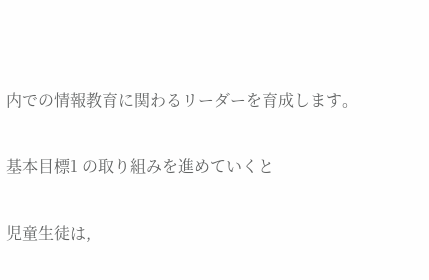内での情報教育に関わるリーダーを育成します。

基本目標1 の取り組みを進めていくと

児童生徒は,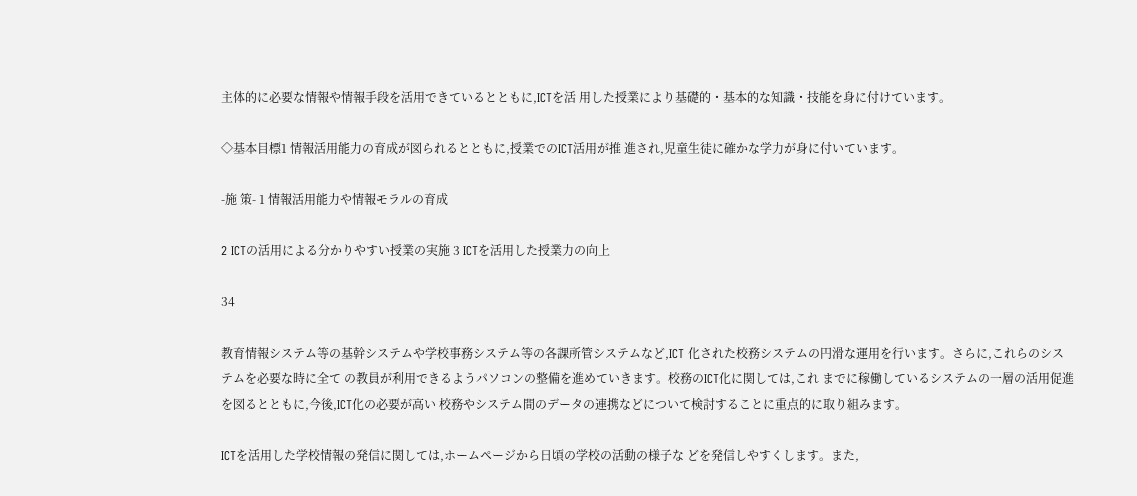主体的に必要な情報や情報手段を活用できているとともに,ICTを活 用した授業により基礎的・基本的な知識・技能を身に付けています。

◇基本目標1 情報活用能力の育成が図られるとともに,授業でのICT活用が推 進され,児童生徒に確かな学力が身に付いています。

-施 策- 1 情報活用能力や情報モラルの育成

2 ICTの活用による分かりやすい授業の実施 3 ICTを活用した授業力の向上

34

教育情報システム等の基幹システムや学校事務システム等の各課所管システムなど,ICT 化された校務システムの円滑な運用を行います。さらに,これらのシステムを必要な時に全て の教員が利用できるようパソコンの整備を進めていきます。校務のICT化に関しては,これ までに稼働しているシステムの一層の活用促進を図るとともに,今後,ICT化の必要が高い 校務やシステム間のデータの連携などについて検討することに重点的に取り組みます。

ICTを活用した学校情報の発信に関しては,ホームページから日頃の学校の活動の様子な どを発信しやすくします。また,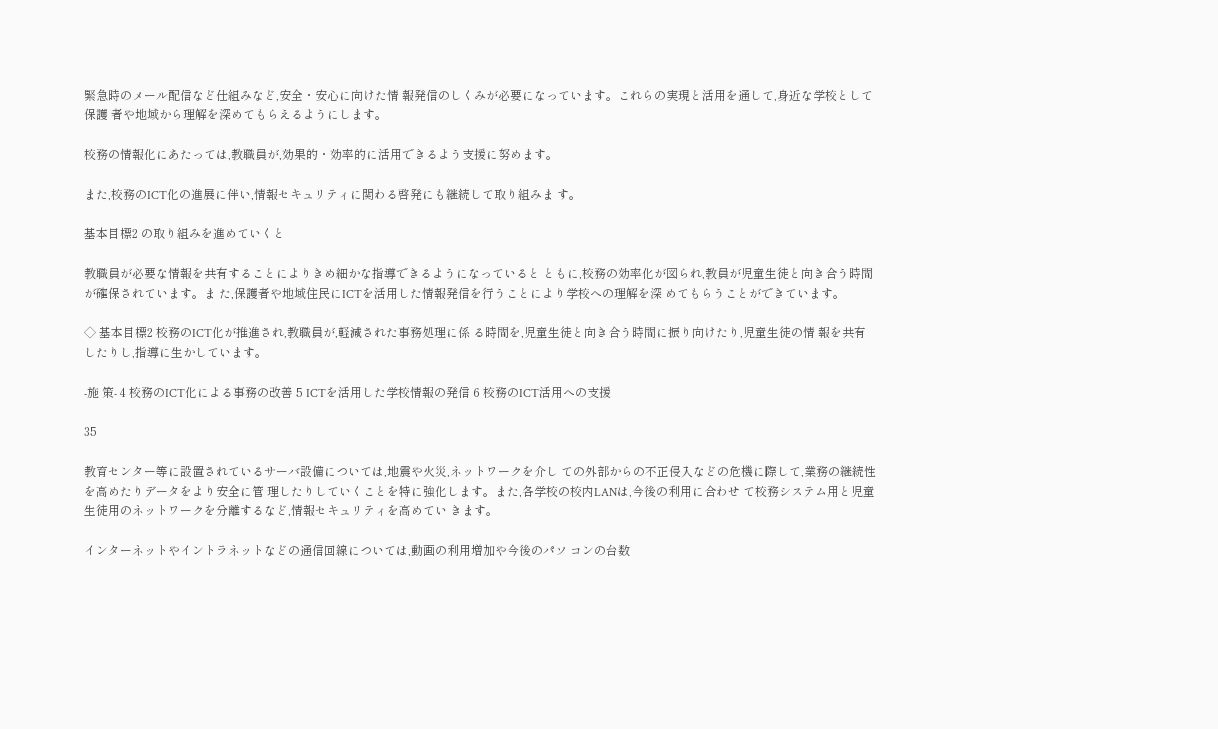緊急時のメール配信など仕組みなど,安全・安心に向けた情 報発信のしくみが必要になっています。これらの実現と活用を通して,身近な学校として保護 者や地域から理解を深めてもらえるようにします。

校務の情報化にあたっては,教職員が,効果的・効率的に活用できるよう支援に努めます。

また,校務のICT化の進展に伴い,情報セキュリティに関わる啓発にも継続して取り組みま す。

基本目標2 の取り組みを進めていくと

教職員が必要な情報を共有することによりきめ細かな指導できるようになっていると ともに,校務の効率化が図られ,教員が児童生徒と向き合う時間が確保されています。ま た,保護者や地域住民にICTを活用した情報発信を行うことにより学校への理解を深 めてもらうことができています。

◇ 基本目標2 校務のICT化が推進され,教職員が,軽減された事務処理に係 る時間を,児童生徒と向き合う時間に振り向けたり,児童生徒の情 報を共有したりし,指導に生かしています。

-施 策- 4 校務のICT化による事務の改善 5 ICTを活用した学校情報の発信 6 校務のICT活用への支援

35

教育センター等に設置されているサーバ設備については,地震や火災,ネットワークを介し ての外部からの不正侵入などの危機に際して,業務の継続性を高めたりデータをより安全に管 理したりしていくことを特に強化します。また,各学校の校内LANは,今後の利用に合わせ て校務システム用と児童生徒用のネットワークを分離するなど,情報セキュリティを高めてい きます。

インターネットやイントラネットなどの通信回線については,動画の利用増加や今後のパソ コンの台数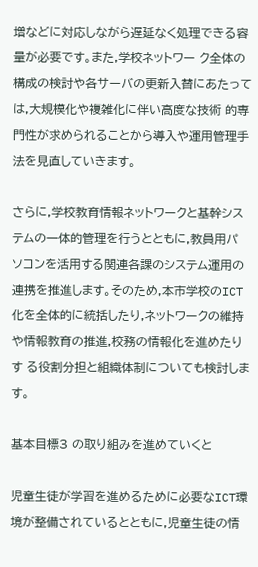増などに対応しながら遅延なく処理できる容量が必要です。また,学校ネットワー ク全体の構成の検討や各サーバの更新入替にあたっては,大規模化や複雑化に伴い高度な技術 的専門性が求められることから導入や運用管理手法を見直していきます。

さらに,学校教育情報ネットワークと基幹システムの一体的管理を行うとともに,教員用パ ソコンを活用する関連各課のシステム運用の連携を推進します。そのため,本市学校のICT 化を全体的に統括したり,ネットワークの維持や情報教育の推進,校務の情報化を進めたりす る役割分担と組織体制についても検討します。

基本目標3 の取り組みを進めていくと

児童生徒が学習を進めるために必要なICT環境が整備されているとともに,児童生徒の情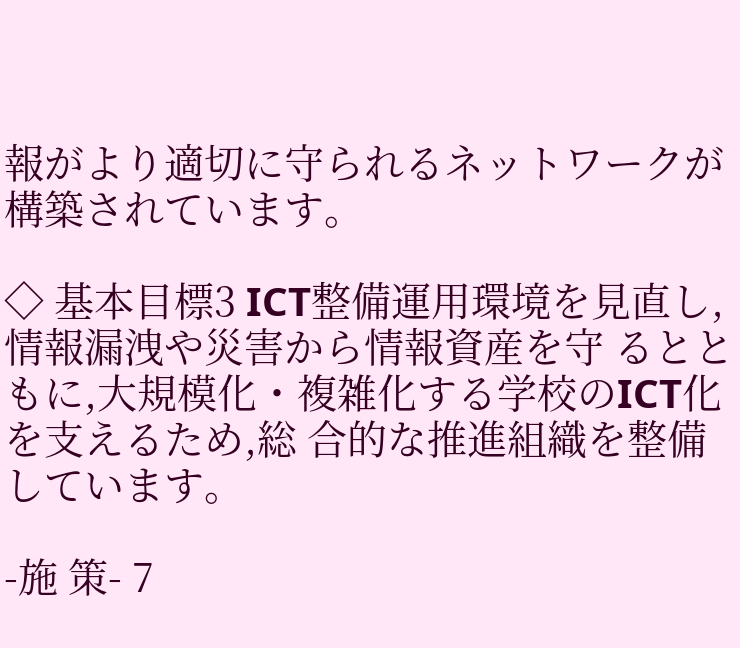報がより適切に守られるネットワークが構築されています。

◇ 基本目標3 ICT整備運用環境を見直し,情報漏洩や災害から情報資産を守 るとともに,大規模化・複雑化する学校のICT化を支えるため,総 合的な推進組織を整備しています。

-施 策- 7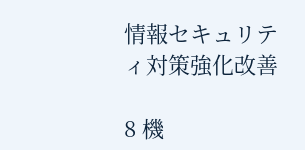情報セキュリティ対策強化改善

8 機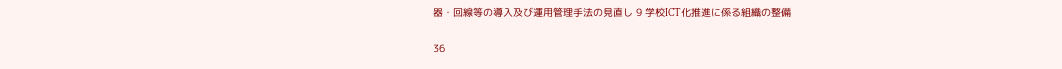器・回線等の導入及び運用管理手法の見直し 9 学校ICT化推進に係る組織の整備

36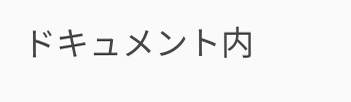ドキュメント内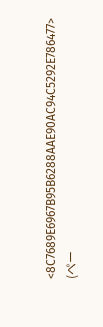<8C7689E6967B95B6288AAE90AC94C5292E786477> (ペー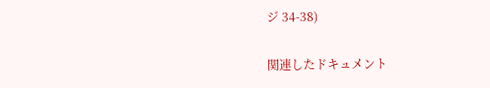ジ 34-38)

関連したドキュメント